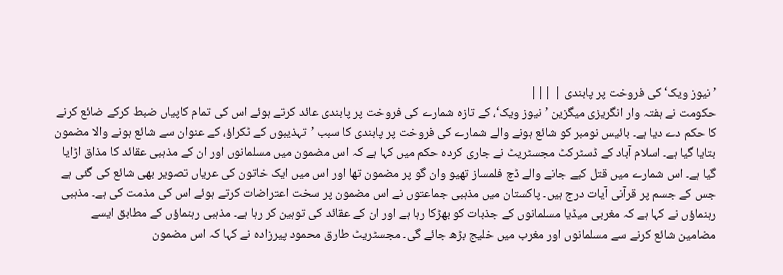’نیوز ویک‘ کی فروخت پر پابندی | |||
حکومت نے ہفتہ وار انگریزی میگزین ’نیوز ویک‘، کے تازہ شمارے کی فروخت پر پابندی عائد کرتے ہوئے اس کی تمام کاپیاں ضبط کرکے ضائع کرنے کا حکم دے دیا ہے۔ بائیس نومبر کو شائع ہونے والے شمارے کی فروخت پر پابندی کا سبب ’تہذیبوں کے ٹکراؤ، کے عنوان سے شائع ہونے والا مضمون بتایا گیا ہے۔ اسلام آباد کے ڈسٹرکٹ مجسٹریٹ نے جاری کردہ حکم میں کہا ہے کہ اس مضمون میں مسلمانوں اور ان کے مذہبی عقائد کا مذاق اڑایا گیا ہے۔ اس شمارے میں قتل کیے جانے والے ڈچ فلمساز تھیو وان گو پر مضمون تھا اور اس میں ایک خاتون کی عریاں تصویر بھی شائع کی گئی ہے جس کے جسم پر قرآنی آیات درج ہیں۔ پاکستان میں مذہبی جماعتوں نے اس مضمون پر سخت اعتراضات کرتے ہوئے اس کی مذمت کی ہے۔ مذہبی رہنماؤں نے کہا ہے کہ مغربی میڈیا مسلمانوں کے جذبات کو بھڑکا رہا ہے اور ان کے عقائد کی توہین کر رہا ہے۔ مذہبی رہنماؤں کے مطابق ایسے مضامین شائع کرنے سے مسلمانوں اور مغرب میں خلیج بڑھ جائے گی۔ مجسٹریٹ طارق محمود پیرزادہ نے کہا کہ اس مضمون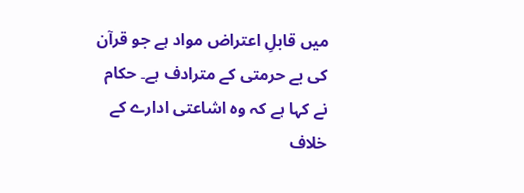میں قابلِ اعتراض مواد ہے جو قرآن کی بے حرمتی کے مترادف ہے۔ حکام نے کہا ہے کہ وہ اشاعتی ادارے کے خلاف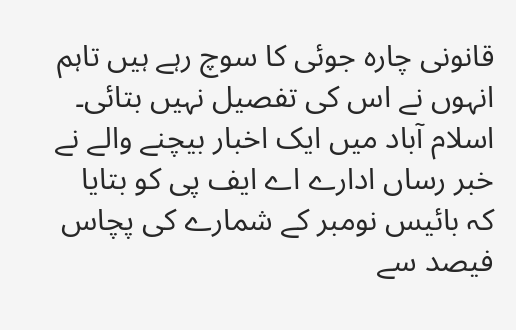قانونی چارہ جوئی کا سوچ رہے ہیں تاہم انہوں نے اس کی تفصیل نہیں بتائی۔ اسلام آباد میں ایک اخبار بیچنے والے نے خبر رساں ادارے اے ایف پی کو بتایا کہ بائیس نومبر کے شمارے کی پچاس فیصد سے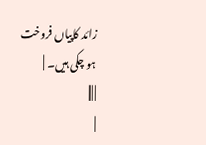زائد کاپیاں فروخت ہو چکی ہیں۔ |
| |||
|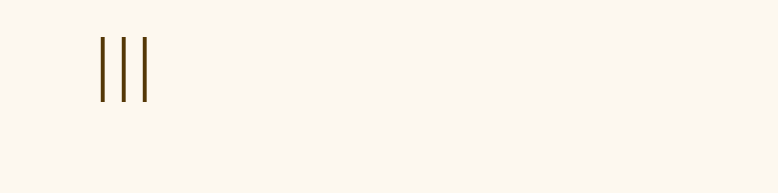|||